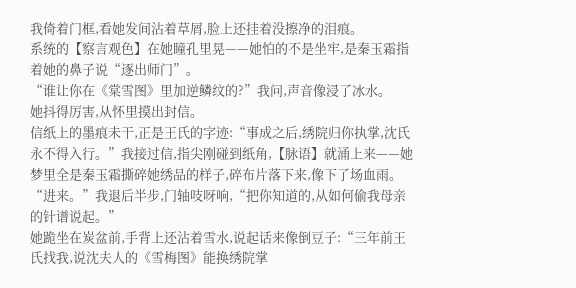我倚着门框,看她发间沾着草屑,脸上还挂着没擦净的泪痕。
系统的【察言观色】在她瞳孔里晃——她怕的不是坐牢,是秦玉霜指着她的鼻子说“逐出师门”。
“谁让你在《棠雪图》里加逆鳞纹的?”我问,声音像浸了冰水。
她抖得厉害,从怀里摸出封信。
信纸上的墨痕未干,正是王氏的字迹:“事成之后,绣院归你执掌,沈氏永不得入行。”我接过信,指尖刚碰到纸角,【脉语】就涌上来——她梦里全是秦玉霜撕碎她绣品的样子,碎布片落下来,像下了场血雨。
“进来。”我退后半步,门轴吱呀响,“把你知道的,从如何偷我母亲的针谱说起。”
她跪坐在炭盆前,手背上还沾着雪水,说起话来像倒豆子:“三年前王氏找我,说沈夫人的《雪梅图》能换绣院掌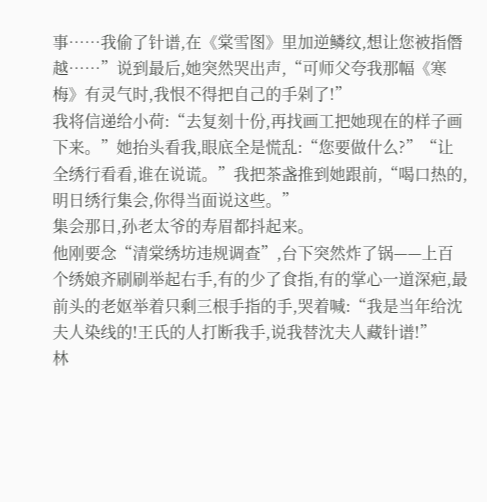事……我偷了针谱,在《棠雪图》里加逆鳞纹,想让您被指僭越……”说到最后,她突然哭出声,“可师父夸我那幅《寒梅》有灵气时,我恨不得把自己的手剁了!”
我将信递给小荷:“去复刻十份,再找画工把她现在的样子画下来。”她抬头看我,眼底全是慌乱:“您要做什么?”“让全绣行看看,谁在说谎。”我把茶盏推到她跟前,“喝口热的,明日绣行集会,你得当面说这些。”
集会那日,孙老太爷的寿眉都抖起来。
他刚要念“清棠绣坊违规调查”,台下突然炸了锅——上百个绣娘齐刷刷举起右手,有的少了食指,有的掌心一道深疤,最前头的老妪举着只剩三根手指的手,哭着喊:“我是当年给沈夫人染线的!王氏的人打断我手,说我替沈夫人藏针谱!”
林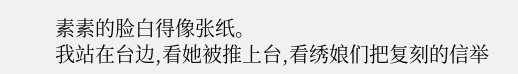素素的脸白得像张纸。
我站在台边,看她被推上台,看绣娘们把复刻的信举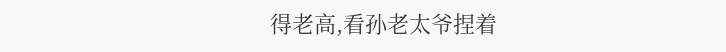得老高,看孙老太爷捏着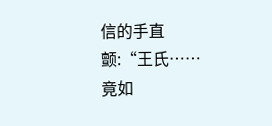信的手直颤:“王氏……竟如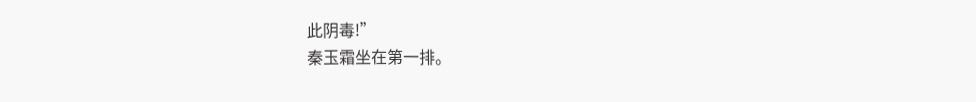此阴毒!”
秦玉霜坐在第一排。